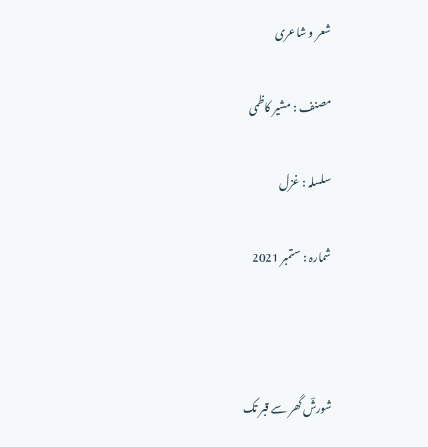شعر و شاعری

مصنف : مشیر کاظمی

سلسلہ : غزل

شمارہ : ستمبر 2021



شورشؔ گھر سے قبر تک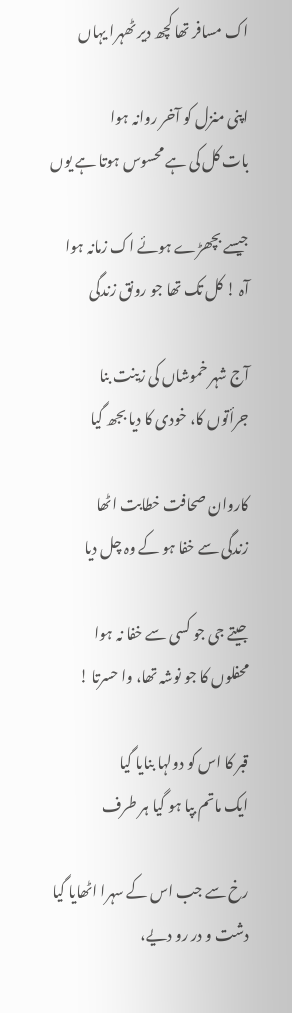اک مسافر تھا کچھ دیر ٹھہرا یہاں

اپنی منزل کو آخر روانہ ہوا
بات کل کی ہے محسوس ہوتا ہے یوں

جیسے بچھڑے ہوئے اک زمانہ ہوا
آہ ! کل تک تھا جو رونق زندگی

آج شہر خموشاں کی زینت بنا
جرأتوں کا، خودی کا دیا بجھ گیا

کاروان صحافت خطابت اٹھا
زندگی سے خفا ہو کے وہ چل دیا

جیتے جی جو کسی سے خفا نہ ہوا
محفلوں کا جو نوشہ تھا، وا حسرتا !

قبر کا اس کو دولہا بنایا گیا
ایک ماتم بپا ہو گیا ہر طرف

رخ سے جب اس کے سہرا اٹھایا گیا
دشت و در رو دیے،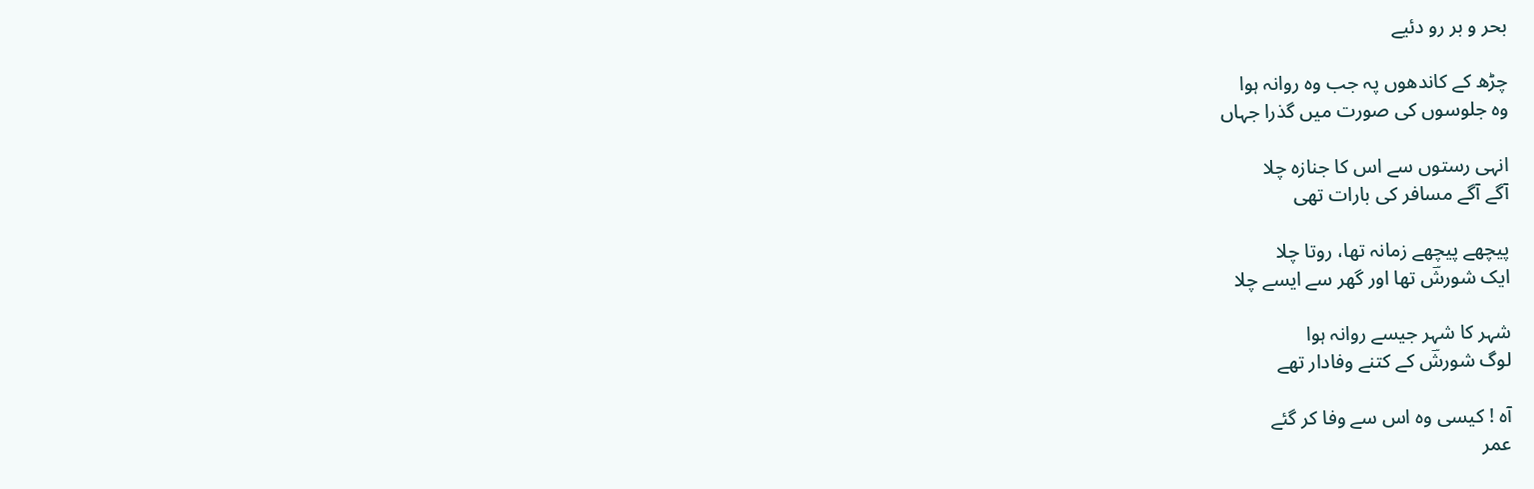بحر و بر رو دئیے

چڑھ کے کاندھوں پہ جب وہ روانہ ہوا
وہ جلوسوں کی صورت میں گذرا جہاں

انہی رستوں سے اس کا جنازہ چلا
آگے آگے مسافر کی بارات تھی

پیچھے پیچھے زمانہ تھا، روتا چلا
ایک شورشؔ تھا اور گھر سے ایسے چلا

شہر کا شہر جیسے روانہ ہوا
لوگ شورشؔ کے کتنے وفادار تھے

آہ ! کیسی وہ اس سے وفا کر گئے
عمر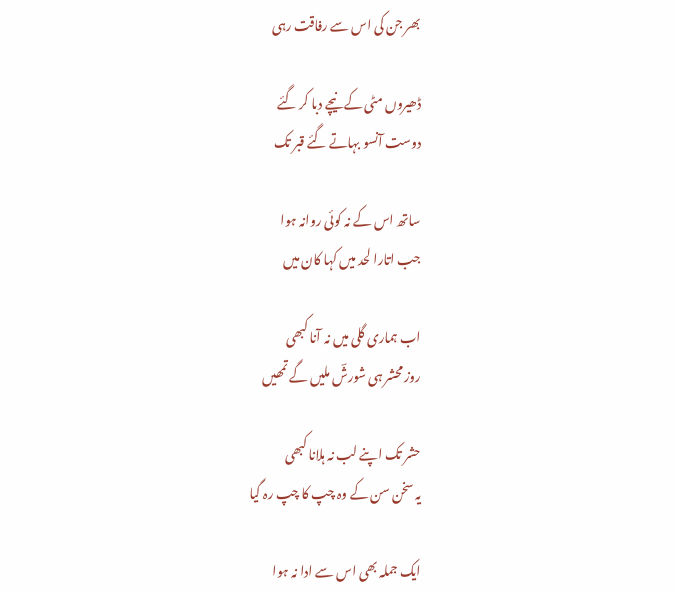بھر جن کی اس سے رفاقت رہی

ڈھیروں مٹی کے نیچے دبا کر گئے
دوست آنسو بہاتے گئے قبر تک

ساتھ اس کے نہ کوئی روانہ ہوا
جب اتارا لحد میں کہا کان میں

اب ہماری گلی میں نہ آنا کبھی
روز محشر ہی شورشؔ ملیں گے تمھیں

حشر تک اپنے لب نہ ہلانا کبھی
یہ سخن سن کے وہ چپ کا چپ رہ گیا

ایک جملہ بھی اس سے ادا نہ ہوا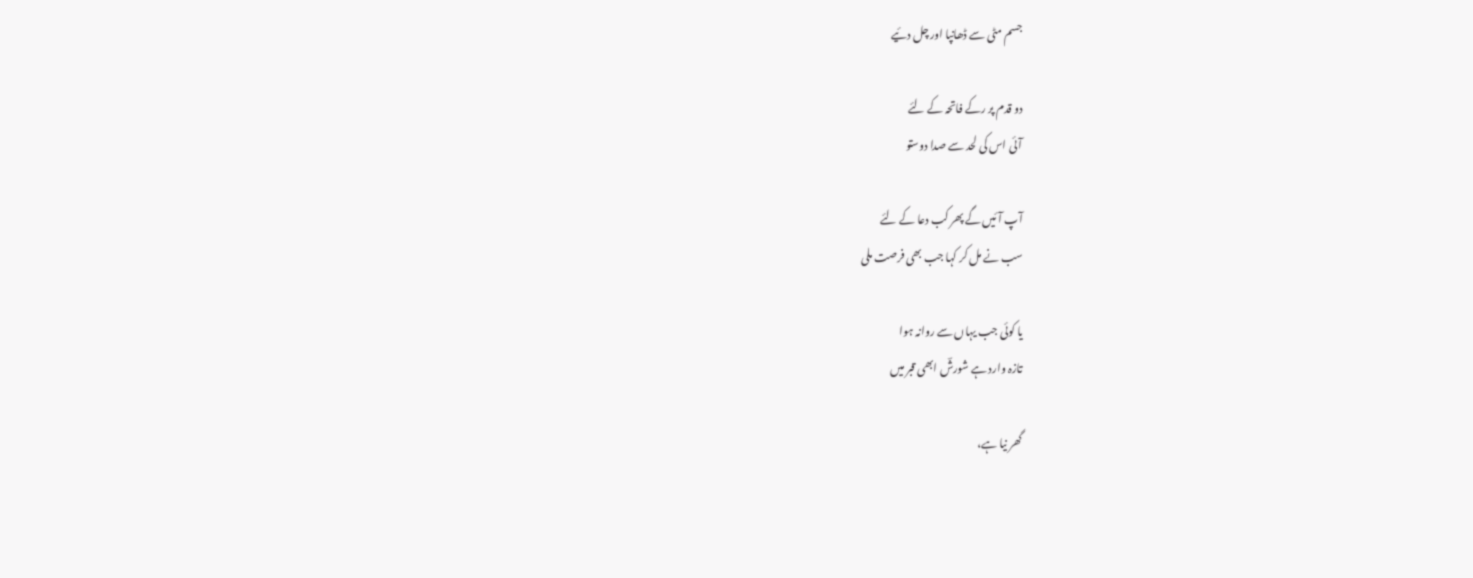جسم مٹی سے ڈھانپا اور چل دئیے

دو قدم پر رکے فاتحہ کے لئے
آئی اس کی لحد سے صدا دوستو

آپ آئیں گے پھر کب دعا کے لئے
سب نے مل کر کہا جب بھی فرصت ملی

یا کوئی جب یہاں سے روانہ ہوا
تازہ وارد ہے شورشؔ ابھی قبر میں

گھر نیا ہے،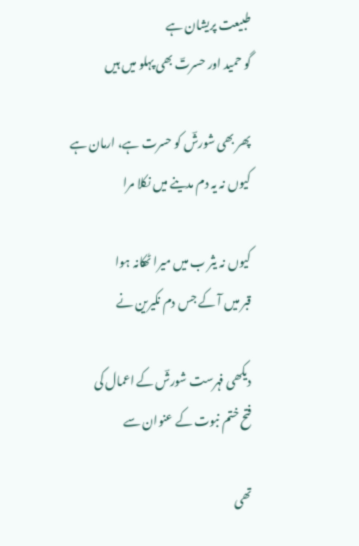طبیعت پریشان ہے
گو حمید اور حسرتؔ بھی پہلو میں ہیں

پھر بھی شورشؔ کو حسرت ہے، ارمان ہے
کیوں نہ یہ دم مدینے میں نکلا مرا

کیوں نہ یثر ب میں میرا ٹھکانہ ہوا
قبر میں آ کے جس دم نکیرین نے

دیکھی فہرست شورشؔ کے اعمال کی
فتح ختم نبوت کے عنوان سے

تھی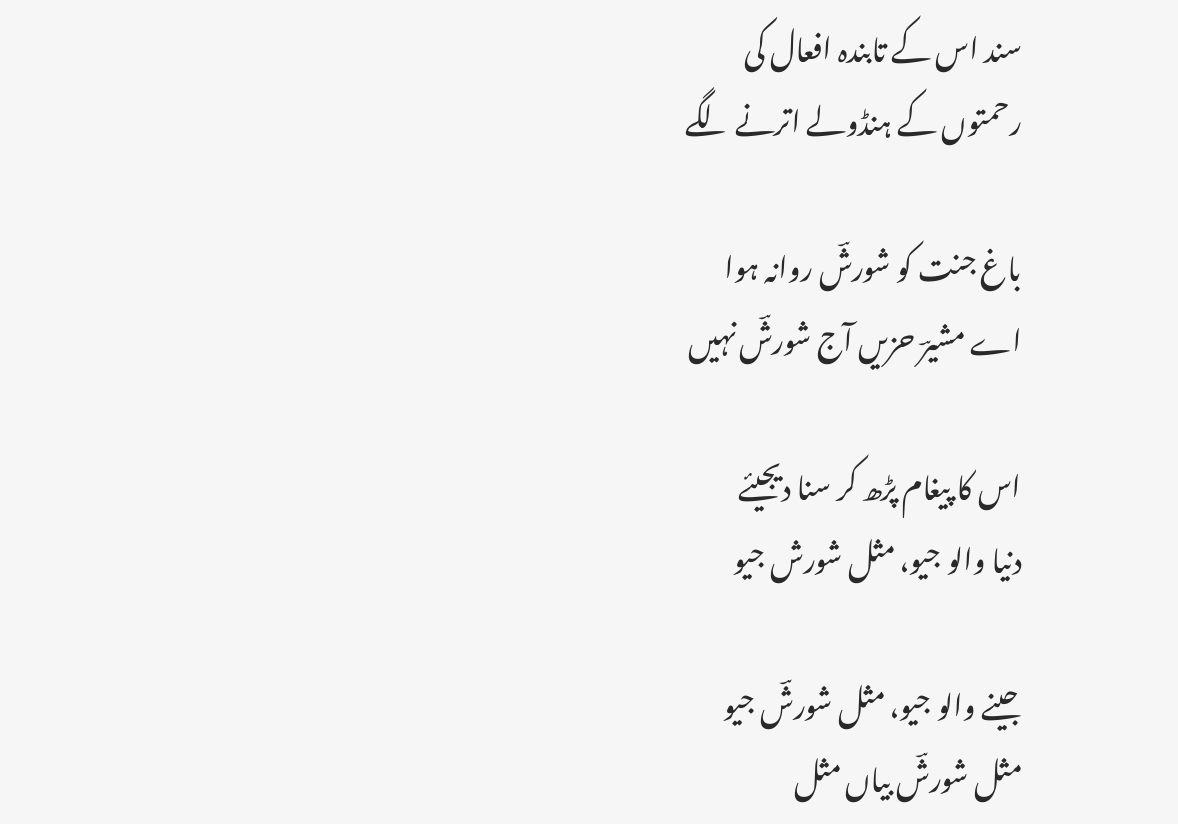سند اس کے تابندہ افعال کی
رحمتوں کے ہنڈولے اترنے لگے

باغ جنت کو شورشؔ روانہ ہوا
اے مشیرؔ حزیں آج شورشؔ نہیں

اس کا پیغام پڑھ کر سنا دیجیئے
دنیا والو جیو، مثل شورش جیو

جینے والو جیو، مثل شورشؔ جیو
مثل شورشؔ بیاں مثل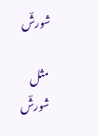شورشؔ

مثل شورشؔ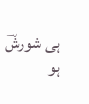ہی شورشؔ ہو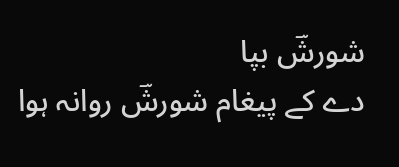شورشؔ بپا
دے کے پیغام شورشؔ روانہ ہوا